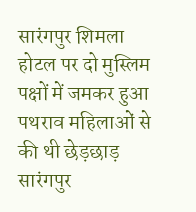सारंगपुर शिमला होटल पर दो मुस्लिम पक्षों में जमकर हुआ पथराव महिलाओं से की थी छेड़छाड़ सारंगपुर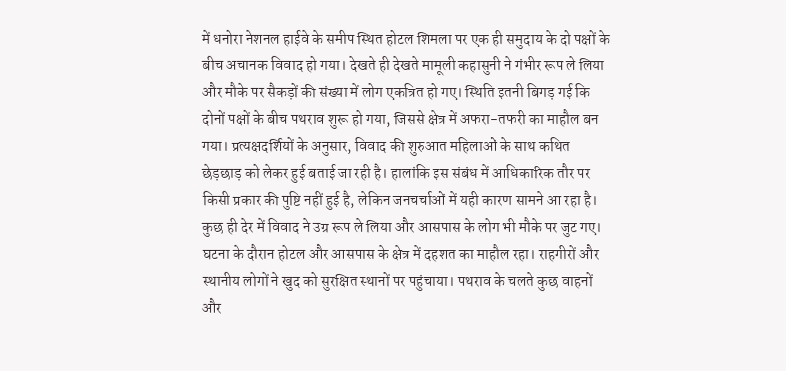में धनोरा नेशनल हाईवे के समीप स्थित होटल शिमला पर एक ही समुदाय के दो पक्षों के बीच अचानक विवाद हो गया। देखते ही देखते मामूली कहासुनी ने गंभीर रूप ले लिया और मौके पर सैकड़ों की संख्या में लोग एकत्रित हो गए। स्थिति इतनी बिगड़ गई कि दोनों पक्षों के बीच पथराव शुरू हो गया, जिससे क्षेत्र में अफरा-तफरी का माहौल बन गया। प्रत्यक्षदर्शियों के अनुसार, विवाद की शुरुआत महिलाओं के साथ कथित छेड़छाड़ को लेकर हुई बताई जा रही है। हालांकि इस संबंध में आधिकारिक तौर पर किसी प्रकार की पुष्टि नहीं हुई है, लेकिन जनचर्चाओं में यही कारण सामने आ रहा है। कुछ ही देर में विवाद ने उग्र रूप ले लिया और आसपास के लोग भी मौके पर जुट गए। घटना के दौरान होटल और आसपास के क्षेत्र में दहशत का माहौल रहा। राहगीरों और स्थानीय लोगों ने खुद को सुरक्षित स्थानों पर पहुंचाया। पथराव के चलते कुछ वाहनों और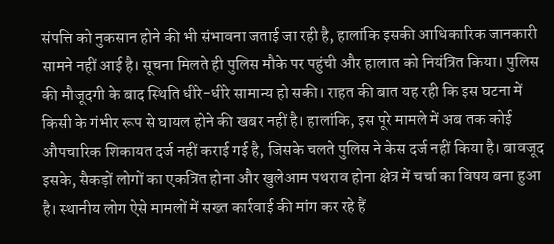संपत्ति को नुकसान होने की भी संभावना जताई जा रही है, हालांकि इसकी आधिकारिक जानकारी सामने नहीं आई है। सूचना मिलते ही पुलिस मौके पर पहुंची और हालात को नियंत्रित किया। पुलिस की मौजूदगी के बाद स्थिति धीरे-धीरे सामान्य हो सकी। राहत की बात यह रही कि इस घटना में किसी के गंभीर रूप से घायल होने की खबर नहीं है। हालांकि, इस पूरे मामले में अब तक कोई औपचारिक शिकायत दर्ज नहीं कराई गई है, जिसके चलते पुलिस ने केस दर्ज नहीं किया है। बावजूद इसके, सैकड़ों लोगों का एकत्रित होना और खुलेआम पथराव होना क्षेत्र में चर्चा का विषय बना हुआ है। स्थानीय लोग ऐसे मामलों में सख्त कार्रवाई की मांग कर रहे हैं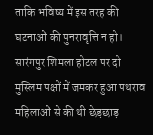ताकि भविष्य में इस तरह की घटनाओं की पुनरावृत्ति न हो।
सारंगपुर शिमला होटल पर दो मुस्लिम पक्षों में जमकर हुआ पथराव महिलाओं से की थी छेड़छाड़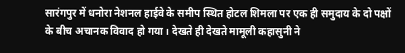सारंगपुर में धनोरा नेशनल हाईवे के समीप स्थित होटल शिमला पर एक ही समुदाय के दो पक्षों के बीच अचानक विवाद हो गया। देखते ही देखते मामूली कहासुनी ने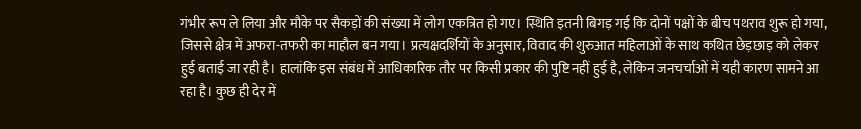गंभीर रूप ले लिया और मौके पर सैकड़ों की संख्या में लोग एकत्रित हो गए। स्थिति इतनी बिगड़ गई कि दोनों पक्षों के बीच पथराव शुरू हो गया, जिससे क्षेत्र में अफरा-तफरी का माहौल बन गया। प्रत्यक्षदर्शियों के अनुसार, विवाद की शुरुआत महिलाओं के साथ कथित छेड़छाड़ को लेकर हुई बताई जा रही है। हालांकि इस संबंध में आधिकारिक तौर पर किसी प्रकार की पुष्टि नहीं हुई है, लेकिन जनचर्चाओं में यही कारण सामने आ रहा है। कुछ ही देर में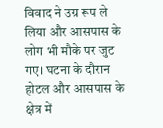विवाद ने उग्र रूप ले लिया और आसपास के लोग भी मौके पर जुट गए। घटना के दौरान होटल और आसपास के क्षेत्र में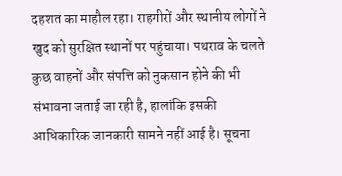दहशत का माहौल रहा। राहगीरों और स्थानीय लोगों ने खुद को सुरक्षित स्थानों पर पहुंचाया। पथराव के चलते कुछ वाहनों और संपत्ति को नुकसान होने की भी संभावना जताई जा रही है, हालांकि इसकी आधिकारिक जानकारी सामने नहीं आई है। सूचना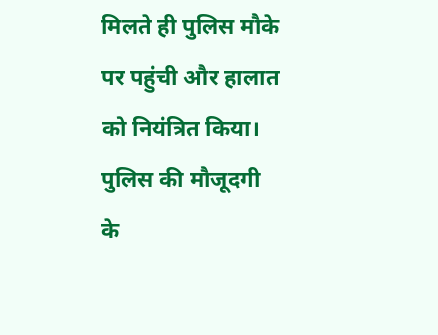मिलते ही पुलिस मौके पर पहुंची और हालात को नियंत्रित किया। पुलिस की मौजूदगी के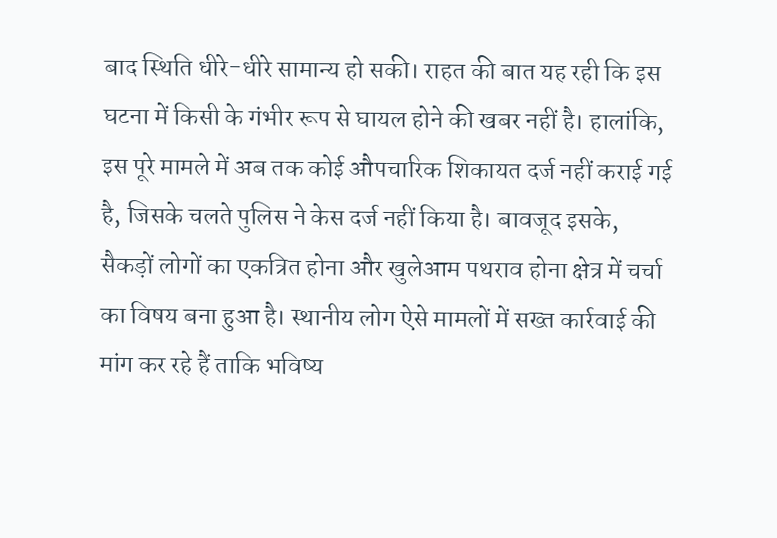बाद स्थिति धीरे-धीरे सामान्य हो सकी। राहत की बात यह रही कि इस घटना में किसी के गंभीर रूप से घायल होने की खबर नहीं है। हालांकि, इस पूरे मामले में अब तक कोई औपचारिक शिकायत दर्ज नहीं कराई गई है, जिसके चलते पुलिस ने केस दर्ज नहीं किया है। बावजूद इसके, सैकड़ों लोगों का एकत्रित होना और खुलेआम पथराव होना क्षेत्र में चर्चा का विषय बना हुआ है। स्थानीय लोग ऐसे मामलों में सख्त कार्रवाई की मांग कर रहे हैं ताकि भविष्य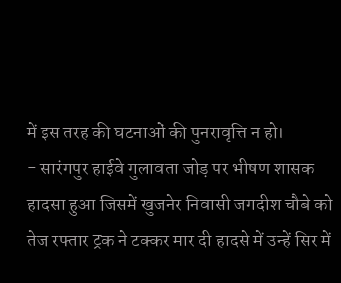में इस तरह की घटनाओं की पुनरावृत्ति न हो।
- सारंगपुर हाईवे गुलावता जोड़ पर भीषण शासक हादसा हुआ जिसमें खुजनेर निवासी जगदीश चौबे को तेज रफ्तार ट्रक ने टक्कर मार दी हादसे में उन्हें सिर में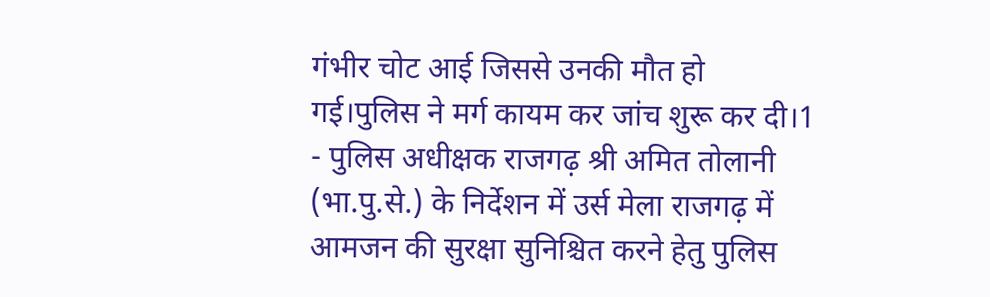गंभीर चोट आई जिससे उनकी मौत हो गई।पुलिस ने मर्ग कायम कर जांच शुरू कर दी।1
- पुलिस अधीक्षक राजगढ़ श्री अमित तोलानी (भा.पु.से.) के निर्देशन में उर्स मेला राजगढ़ में आमजन की सुरक्षा सुनिश्चित करने हेतु पुलिस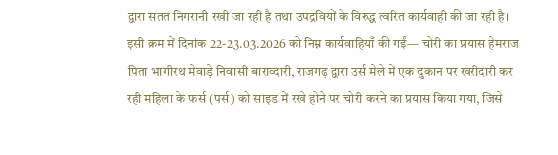द्वारा सतत निगरानी रखी जा रही है तथा उपद्रवियों के विरुद्ध त्वरित कार्यवाही की जा रही है। इसी क्रम में दिनांक 22-23.03.2026 को निम्न कार्यवाहियाँ की गईं— चोरी का प्रयास हेमराज पिता भागीरथ मेवाड़े निवासी बाराव्दारी, राजगढ़ द्वारा उर्स मेले में एक दुकान पर खरीदारी कर रही महिला के फर्स (पर्स) को साइड में रखे होने पर चोरी करने का प्रयास किया गया, जिसे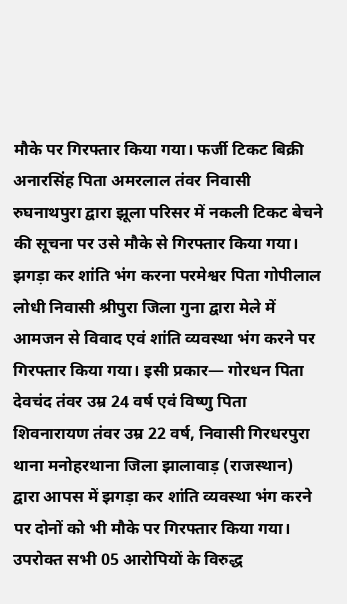मौके पर गिरफ्तार किया गया। फर्जी टिकट बिक्री अनारसिंह पिता अमरलाल तंवर निवासी रुघनाथपुरा द्वारा झूला परिसर में नकली टिकट बेचने की सूचना पर उसे मौके से गिरफ्तार किया गया। झगड़ा कर शांति भंग करना परमेश्वर पिता गोपीलाल लोधी निवासी श्रीपुरा जिला गुना द्वारा मेले में आमजन से विवाद एवं शांति व्यवस्था भंग करने पर गिरफ्तार किया गया। इसी प्रकार— गोरधन पिता देवचंद तंवर उम्र 24 वर्ष एवं विष्णु पिता शिवनारायण तंवर उम्र 22 वर्ष, निवासी गिरधरपुरा थाना मनोहरथाना जिला झालावाड़ (राजस्थान) द्वारा आपस में झगड़ा कर शांति व्यवस्था भंग करने पर दोनों को भी मौके पर गिरफ्तार किया गया। उपरोक्त सभी 05 आरोपियों के विरुद्ध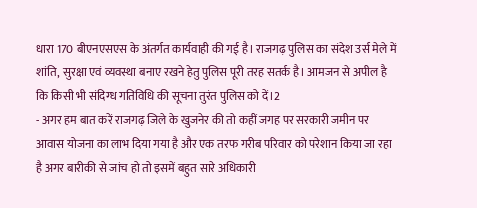धारा 170 बीएनएसएस के अंतर्गत कार्यवाही की गई है। राजगढ़ पुलिस का संदेश उर्स मेले में शांति, सुरक्षा एवं व्यवस्था बनाए रखने हेतु पुलिस पूरी तरह सतर्क है। आमजन से अपील है कि किसी भी संदिग्ध गतिविधि की सूचना तुरंत पुलिस को दें।2
- अगर हम बात करें राजगढ़ जिले के खुजनेर की तो कहीं जगह पर सरकारी जमीन पर आवास योजना का लाभ दिया गया है और एक तरफ गरीब परिवार को परेशान किया जा रहा है अगर बारीकी से जांच हो तो इसमें बहुत सारे अधिकारी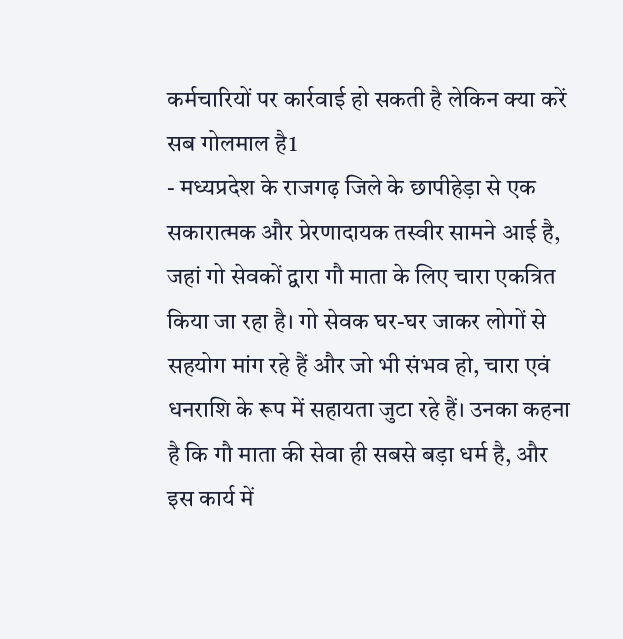कर्मचारियों पर कार्रवाई हो सकती है लेकिन क्या करें सब गोलमाल है1
- मध्यप्रदेश के राजगढ़ जिले के छापीहेड़ा से एक सकारात्मक और प्रेरणादायक तस्वीर सामने आई है, जहां गो सेवकों द्वारा गौ माता के लिए चारा एकत्रित किया जा रहा है। गो सेवक घर-घर जाकर लोगों से सहयोग मांग रहे हैं और जो भी संभव हो, चारा एवं धनराशि के रूप में सहायता जुटा रहे हैं। उनका कहना है कि गौ माता की सेवा ही सबसे बड़ा धर्म है, और इस कार्य में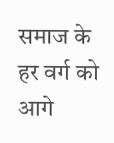समाज के हर वर्ग को आगे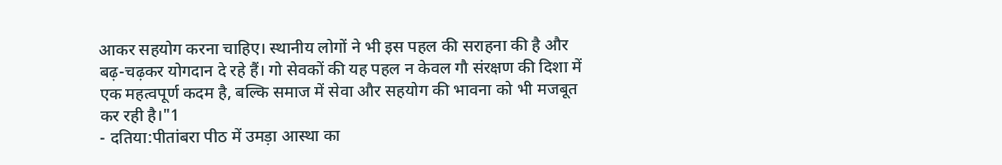आकर सहयोग करना चाहिए। स्थानीय लोगों ने भी इस पहल की सराहना की है और बढ़-चढ़कर योगदान दे रहे हैं। गो सेवकों की यह पहल न केवल गौ संरक्षण की दिशा में एक महत्वपूर्ण कदम है, बल्कि समाज में सेवा और सहयोग की भावना को भी मजबूत कर रही है।"1
- दतिया:पीतांबरा पीठ में उमड़ा आस्था का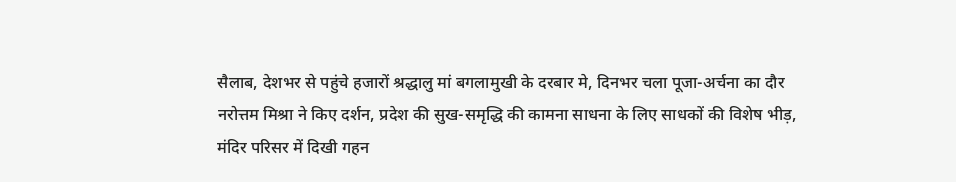सैलाब, देशभर से पहुंचे हजारों श्रद्धालु मां बगलामुखी के दरबार मे, दिनभर चला पूजा-अर्चना का दौर नरोत्तम मिश्रा ने किए दर्शन, प्रदेश की सुख-समृद्धि की कामना साधना के लिए साधकों की विशेष भीड़, मंदिर परिसर में दिखी गहन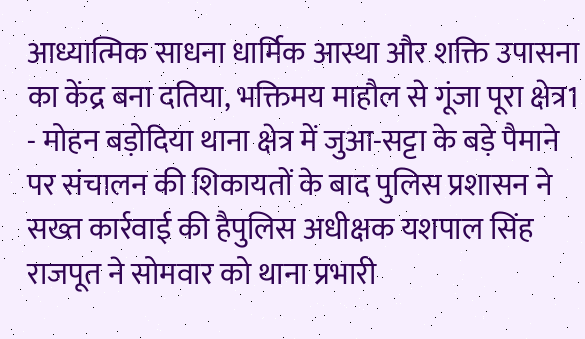आध्यात्मिक साधना धार्मिक आस्था और शक्ति उपासना का केंद्र बना दतिया, भक्तिमय माहौल से गूंजा पूरा क्षेत्र1
- मोहन बड़ोदिया थाना क्षेत्र में जुआ-सट्टा के बड़े पैमाने पर संचालन की शिकायतों के बाद पुलिस प्रशासन ने सख्त कार्रवाई की हैपुलिस अधीक्षक यशपाल सिंह राजपूत ने सोमवार को थाना प्रभारी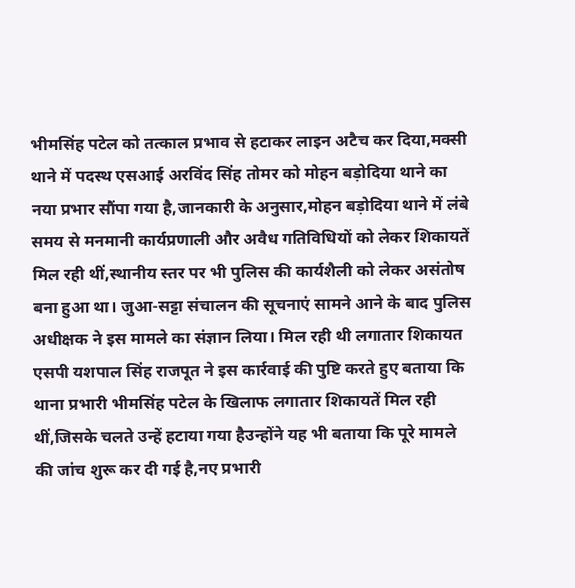भीमसिंह पटेल को तत्काल प्रभाव से हटाकर लाइन अटैच कर दिया,मक्सी थाने में पदस्थ एसआई अरविंद सिंह तोमर को मोहन बड़ोदिया थाने का नया प्रभार सौंपा गया है,जानकारी के अनुसार,मोहन बड़ोदिया थाने में लंबे समय से मनमानी कार्यप्रणाली और अवैध गतिविधियों को लेकर शिकायतें मिल रही थीं,स्थानीय स्तर पर भी पुलिस की कार्यशैली को लेकर असंतोष बना हुआ था। जुआ-सट्टा संचालन की सूचनाएं सामने आने के बाद पुलिस अधीक्षक ने इस मामले का संज्ञान लिया। मिल रही थी लगातार शिकायत एसपी यशपाल सिंह राजपूत ने इस कार्रवाई की पुष्टि करते हुए बताया कि थाना प्रभारी भीमसिंह पटेल के खिलाफ लगातार शिकायतें मिल रही थीं,जिसके चलते उन्हें हटाया गया हैउन्होंने यह भी बताया कि पूरे मामले की जांच शुरू कर दी गई है,नए प्रभारी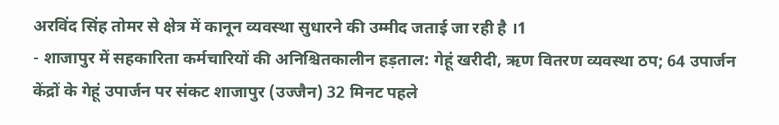अरविंद सिंह तोमर से क्षेत्र में कानून व्यवस्था सुधारने की उम्मीद जताई जा रही है ।1
- शाजापुर में सहकारिता कर्मचारियों की अनिश्चितकालीन हड़ताल: गेहूं खरीदी, ऋण वितरण व्यवस्था ठप; 64 उपार्जन केंद्रों के गेहूं उपार्जन पर संकट शाजापुर (उज्जैन) 32 मिनट पहले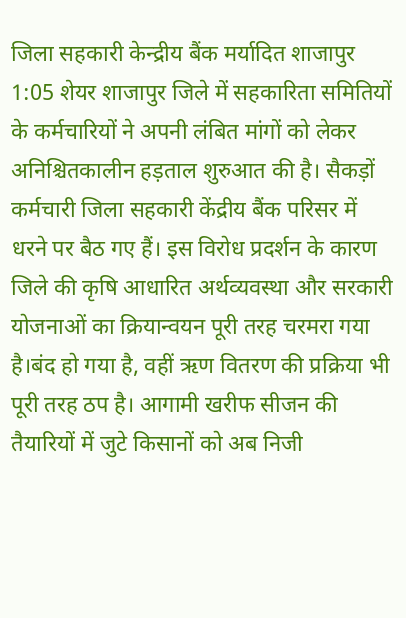जिला सहकारी केन्द्रीय बैंक मर्यादित शाजापुर 1:05 शेयर शाजापुर जिले में सहकारिता समितियों के कर्मचारियों ने अपनी लंबित मांगों को लेकर अनिश्चितकालीन हड़ताल शुरुआत की है। सैकड़ों कर्मचारी जिला सहकारी केंद्रीय बैंक परिसर में धरने पर बैठ गए हैं। इस विरोध प्रदर्शन के कारण जिले की कृषि आधारित अर्थव्यवस्था और सरकारी योजनाओं का क्रियान्वयन पूरी तरह चरमरा गया है।बंद हो गया है, वहीं ऋण वितरण की प्रक्रिया भी पूरी तरह ठप है। आगामी खरीफ सीजन की तैयारियों में जुटे किसानों को अब निजी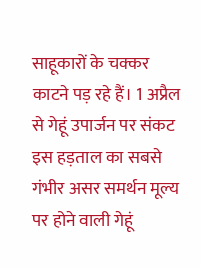साहूकारों के चक्कर काटने पड़ रहे हैं। 1 अप्रैल से गेहूं उपार्जन पर संकट इस हड़ताल का सबसे गंभीर असर समर्थन मूल्य पर होने वाली गेहूं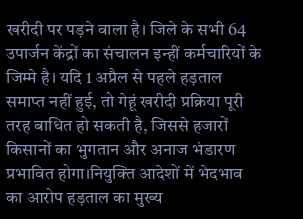खरीदी पर पड़ने वाला है। जिले के सभी 64 उपार्जन केंद्रों का संचालन इन्हीं कर्मचारियों के जिम्मे है। यदि 1 अप्रैल से पहले हड़ताल समाप्त नहीं हुई, तो गेहूं खरीदी प्रक्रिया पूरी तरह बाधित हो सकती है, जिससे हजारों किसानों का भुगतान और अनाज भंडारण प्रभावित होगा।नियुक्ति आदेशों में भेदभाव का आरोप हड़ताल का मुख्य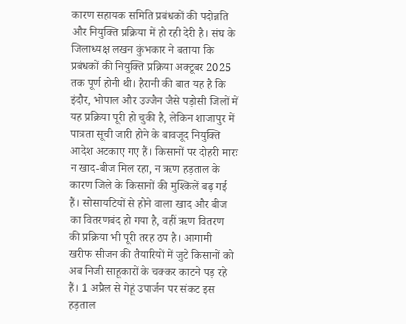कारण सहायक समिति प्रबंधकों की पदोन्नति और नियुक्ति प्रक्रिया में हो रही देरी है। संघ के जिलाध्यक्ष लखन कुंभकार ने बताया कि प्रबंधकों की नियुक्ति प्रक्रिया अक्टूबर 2025 तक पूर्ण होनी थी। हैरानी की बात यह है कि इंदौर, भोपाल और उज्जैन जैसे पड़ोसी जिलों में यह प्रक्रिया पूरी हो चुकी है, लेकिन शाजापुर में पात्रता सूची जारी होने के बावजूद नियुक्ति आदेश अटकाए गए हैं। किसानों पर दोहरी मारः न खाद-बीज मिल रहा, न ऋण हड़ताल के कारण जिले के किसानों की मुश्किलें बढ़ गई हैं। सोसायटियों से होने वाला खाद और बीज का वितरणबंद हो गया है, वहीं ऋण वितरण की प्रक्रिया भी पूरी तरह ठप है। आगामी खरीफ सीजन की तैयारियों में जुटे किसानों को अब निजी साहूकारों के चक्कर काटने पड़ रहे हैं। 1 अप्रैल से गेहूं उपार्जन पर संकट इस हड़ताल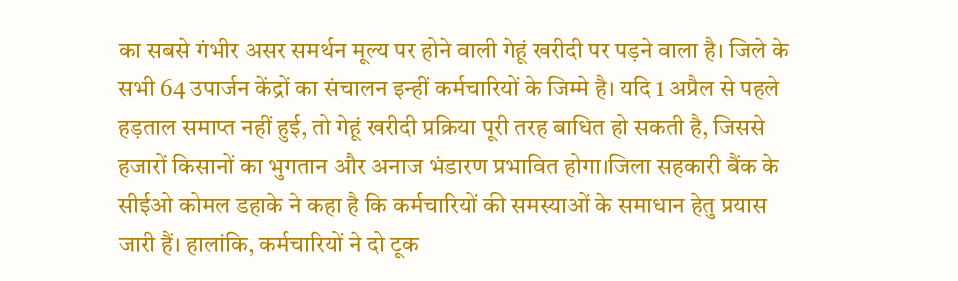का सबसे गंभीर असर समर्थन मूल्य पर होने वाली गेहूं खरीदी पर पड़ने वाला है। जिले के सभी 64 उपार्जन केंद्रों का संचालन इन्हीं कर्मचारियों के जिम्मे है। यदि 1 अप्रैल से पहले हड़ताल समाप्त नहीं हुई, तो गेहूं खरीदी प्रक्रिया पूरी तरह बाधित हो सकती है, जिससे हजारों किसानों का भुगतान और अनाज भंडारण प्रभावित होगा।जिला सहकारी बैंक के सीईओ कोमल डहाके ने कहा है कि कर्मचारियों की समस्याओं के समाधान हेतु प्रयास जारी हैं। हालांकि, कर्मचारियों ने दो टूक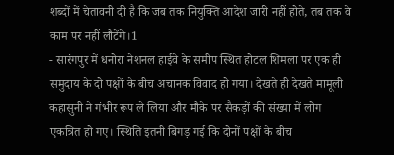शब्दों में चेतावनी दी है कि जब तक नियुक्ति आदेश जारी नहीं होते, तब तक वे काम पर नहीं लौटेंगे।1
- सारंगपुर में धनोरा नेशनल हाईवे के समीप स्थित होटल शिमला पर एक ही समुदाय के दो पक्षों के बीच अचानक विवाद हो गया। देखते ही देखते मामूली कहासुनी ने गंभीर रूप ले लिया और मौके पर सैकड़ों की संख्या में लोग एकत्रित हो गए। स्थिति इतनी बिगड़ गई कि दोनों पक्षों के बीच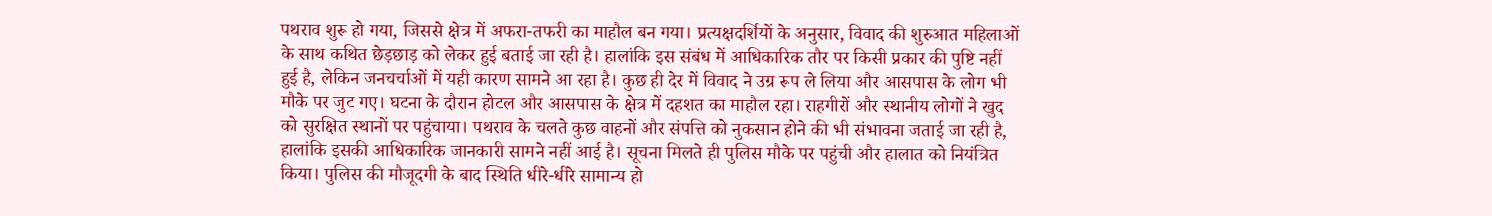पथराव शुरू हो गया, जिससे क्षेत्र में अफरा-तफरी का माहौल बन गया। प्रत्यक्षदर्शियों के अनुसार, विवाद की शुरुआत महिलाओं के साथ कथित छेड़छाड़ को लेकर हुई बताई जा रही है। हालांकि इस संबंध में आधिकारिक तौर पर किसी प्रकार की पुष्टि नहीं हुई है, लेकिन जनचर्चाओं में यही कारण सामने आ रहा है। कुछ ही देर में विवाद ने उग्र रूप ले लिया और आसपास के लोग भी मौके पर जुट गए। घटना के दौरान होटल और आसपास के क्षेत्र में दहशत का माहौल रहा। राहगीरों और स्थानीय लोगों ने खुद को सुरक्षित स्थानों पर पहुंचाया। पथराव के चलते कुछ वाहनों और संपत्ति को नुकसान होने की भी संभावना जताई जा रही है, हालांकि इसकी आधिकारिक जानकारी सामने नहीं आई है। सूचना मिलते ही पुलिस मौके पर पहुंची और हालात को नियंत्रित किया। पुलिस की मौजूदगी के बाद स्थिति धीरे-धीरे सामान्य हो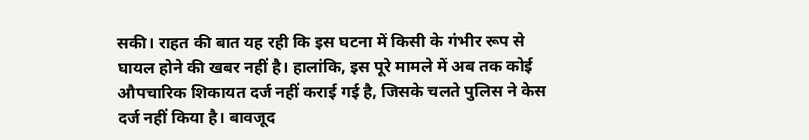सकी। राहत की बात यह रही कि इस घटना में किसी के गंभीर रूप से घायल होने की खबर नहीं है। हालांकि, इस पूरे मामले में अब तक कोई औपचारिक शिकायत दर्ज नहीं कराई गई है, जिसके चलते पुलिस ने केस दर्ज नहीं किया है। बावजूद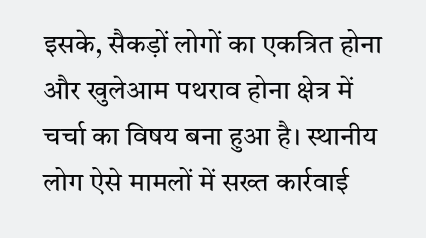इसके, सैकड़ों लोगों का एकत्रित होना और खुलेआम पथराव होना क्षेत्र में चर्चा का विषय बना हुआ है। स्थानीय लोग ऐसे मामलों में सख्त कार्रवाई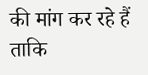की मांग कर रहे हैं ताकि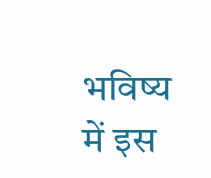भविष्य में इस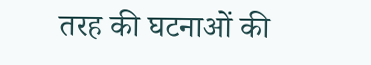तरह की घटनाओं की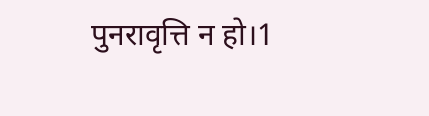पुनरावृत्ति न हो।1